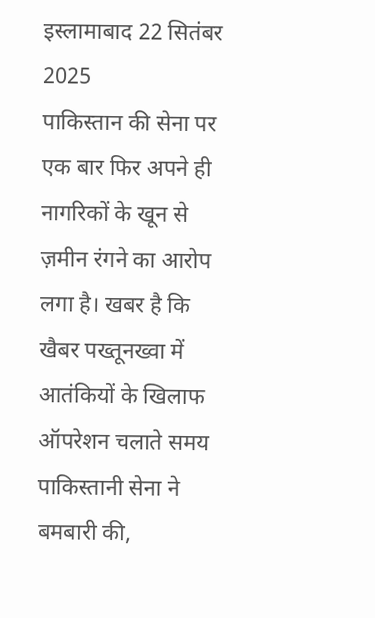इस्लामाबाद 22 सितंबर 2025
पाकिस्तान की सेना पर एक बार फिर अपने ही नागरिकों के खून से ज़मीन रंगने का आरोप लगा है। खबर है कि खैबर पख्तूनख्वा में आतंकियों के खिलाफ ऑपरेशन चलाते समय पाकिस्तानी सेना ने बमबारी की,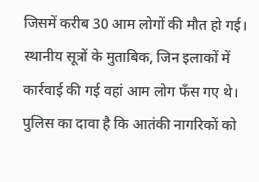जिसमें करीब 30 आम लोगों की मौत हो गई।
स्थानीय सूत्रों के मुताबिक, जिन इलाकों में कार्रवाई की गई वहां आम लोग फँस गए थे। पुलिस का दावा है कि आतंकी नागरिकों को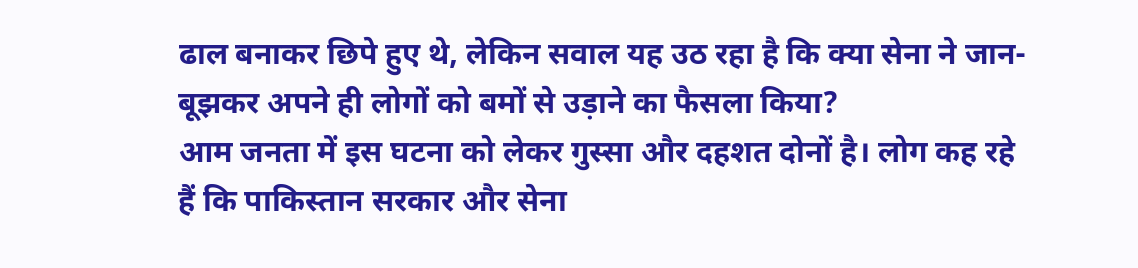ढाल बनाकर छिपे हुए थे, लेकिन सवाल यह उठ रहा है कि क्या सेना ने जान-बूझकर अपने ही लोगों को बमों से उड़ाने का फैसला किया?
आम जनता में इस घटना को लेकर गुस्सा और दहशत दोनों है। लोग कह रहे हैं कि पाकिस्तान सरकार और सेना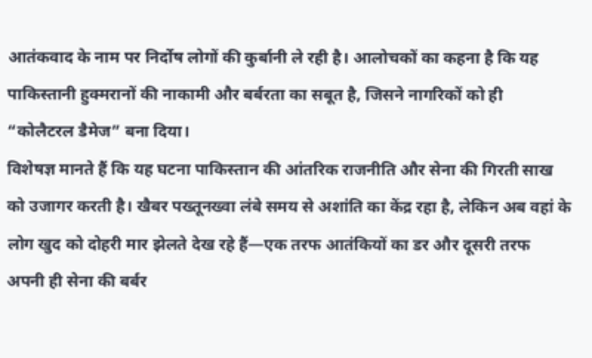आतंकवाद के नाम पर निर्दोष लोगों की कुर्बानी ले रही है। आलोचकों का कहना है कि यह पाकिस्तानी हुक्मरानों की नाकामी और बर्बरता का सबूत है, जिसने नागरिकों को ही “कोलैटरल डैमेज” बना दिया।
विशेषज्ञ मानते हैं कि यह घटना पाकिस्तान की आंतरिक राजनीति और सेना की गिरती साख को उजागर करती है। खैबर पख्तूनख्वा लंबे समय से अशांति का केंद्र रहा है, लेकिन अब वहां के लोग खुद को दोहरी मार झेलते देख रहे हैं—एक तरफ आतंकियों का डर और दूसरी तरफ अपनी ही सेना की बर्बर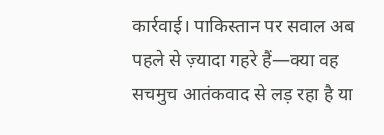कार्रवाई। पाकिस्तान पर सवाल अब पहले से ज़्यादा गहरे हैं—क्या वह सचमुच आतंकवाद से लड़ रहा है या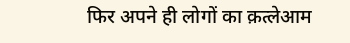फिर अपने ही लोगों का क़त्लेआम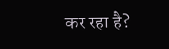कर रहा है?